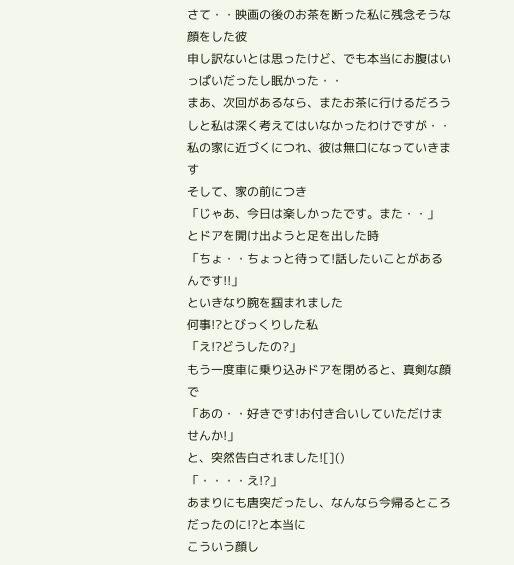さて・・映画の後のお茶を断った私に残念そうな顔をした彼
申し訳ないとは思ったけど、でも本当にお腹はいっぱいだったし眠かった・・
まあ、次回があるなら、またお茶に行けるだろうしと私は深く考えてはいなかったわけですが・・
私の家に近づくにつれ、彼は無口になっていきます
そして、家の前につき
「じゃあ、今日は楽しかったです。また・・」
とドアを開け出ようと足を出した時
「ちょ・・ちょっと待って!話したいことがあるんです!!」
といきなり腕を掴まれました
何事!?とびっくりした私
「え!?どうしたの?」
もう一度車に乗り込みドアを閉めると、真剣な顔で
「あの・・好きです!お付き合いしていただけませんか!」
と、突然告白されました![]()
「・・・・え!?」
あまりにも唐突だったし、なんなら今帰るところだったのに!?と本当に
こういう顔し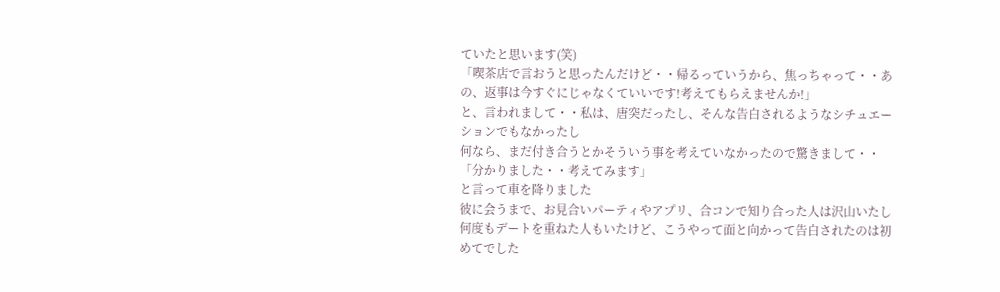ていたと思います(笑)
「喫茶店で言おうと思ったんだけど・・帰るっていうから、焦っちゃって・・あの、返事は今すぐにじゃなくていいです!考えてもらえませんか!」
と、言われまして・・私は、唐突だったし、そんな告白されるようなシチュエーションでもなかったし
何なら、まだ付き合うとかそういう事を考えていなかったので驚きまして・・
「分かりました・・考えてみます」
と言って車を降りました
彼に会うまで、お見合いパーティやアプリ、合コンで知り合った人は沢山いたし
何度もデートを重ねた人もいたけど、こうやって面と向かって告白されたのは初めてでした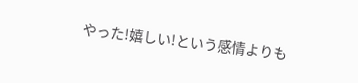やった!嬉しい!という感情よりも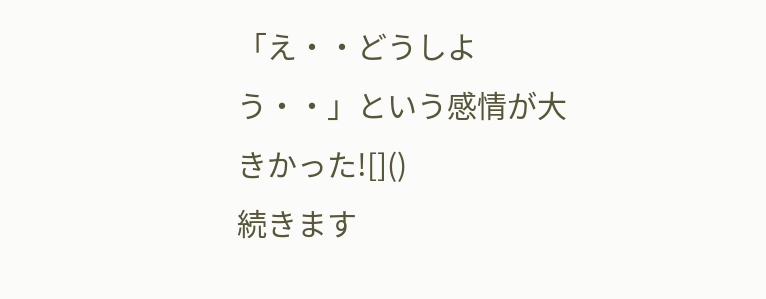「え・・どうしよう・・」という感情が大きかった![]()
続きます